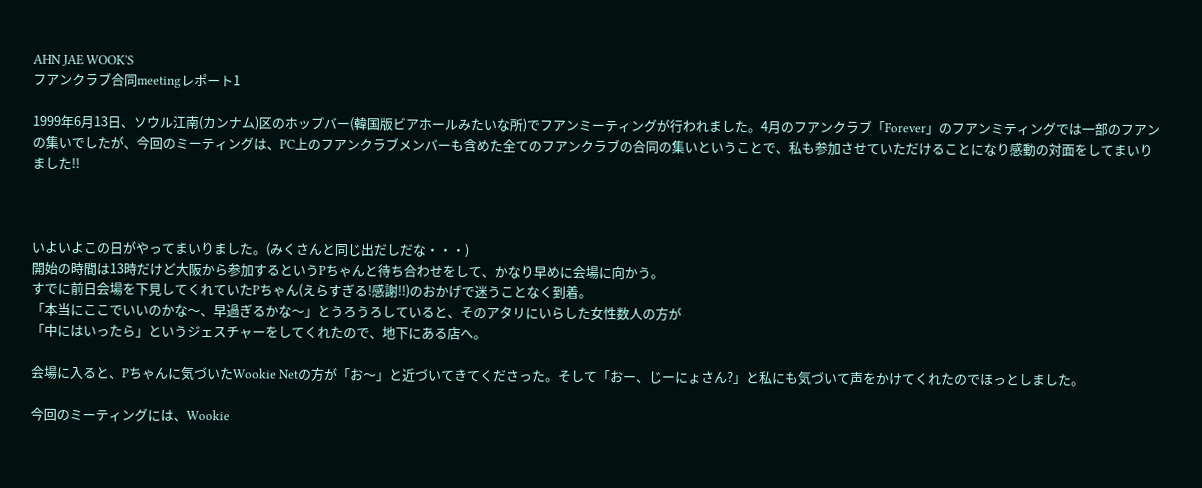AHN JAE WOOK’S
フアンクラブ合同meetingレポート1

1999年6月13日、ソウル江南(カンナム)区のホップバー(韓国版ビアホールみたいな所)でフアンミーティングが行われました。4月のフアンクラブ「Forever」のフアンミティングでは一部のフアンの集いでしたが、今回のミーティングは、PC上のフアンクラブメンバーも含めた全てのフアンクラブの合同の集いということで、私も参加させていただけることになり感動の対面をしてまいりました!!



いよいよこの日がやってまいりました。(みくさんと同じ出だしだな・・・)
開始の時間は13時だけど大阪から参加するというPちゃんと待ち合わせをして、かなり早めに会場に向かう。
すでに前日会場を下見してくれていたPちゃん(えらすぎる!感謝!!)のおかげで迷うことなく到着。
「本当にここでいいのかな〜、早過ぎるかな〜」とうろうろしていると、そのアタリにいらした女性数人の方が
「中にはいったら」というジェスチャーをしてくれたので、地下にある店へ。

会場に入ると、Pちゃんに気づいたWookie Netの方が「お〜」と近づいてきてくださった。そして「おー、じーにょさん?」と私にも気づいて声をかけてくれたのでほっとしました。

今回のミーティングには、Wookie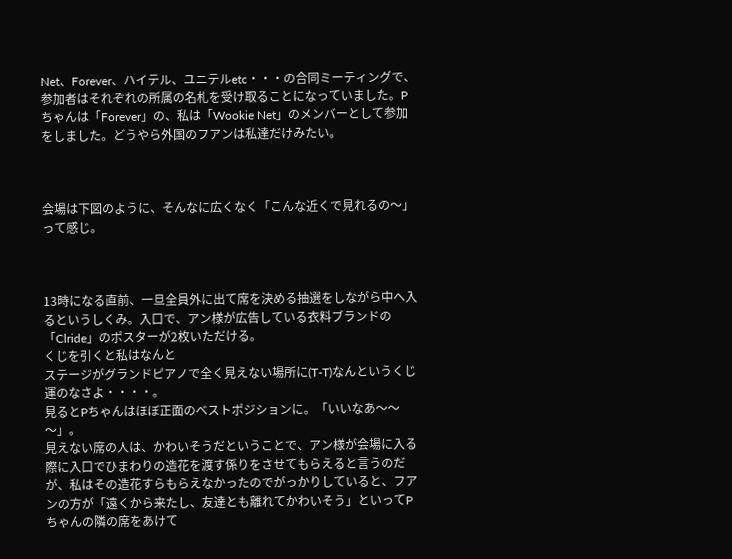Net、Forever、ハイテル、ユニテルetc・・・の合同ミーティングで、参加者はそれぞれの所属の名札を受け取ることになっていました。Pちゃんは「Forever」の、私は「Wookie Net」のメンバーとして参加をしました。どうやら外国のフアンは私達だけみたい。



会場は下図のように、そんなに広くなく「こんな近くで見れるの〜」って感じ。



13時になる直前、一旦全員外に出て席を決める抽選をしながら中へ入るというしくみ。入口で、アン様が広告している衣料ブランドの「Clride」のポスターが2枚いただける。
くじを引くと私はなんと
ステージがグランドピアノで全く見えない場所に(T-T)なんというくじ運のなさよ・・・・。
見るとPちゃんはほぼ正面のベストポジションに。「いいなあ〜〜〜」。
見えない席の人は、かわいそうだということで、アン様が会場に入る際に入口でひまわりの造花を渡す係りをさせてもらえると言うのだが、私はその造花すらもらえなかったのでがっかりしていると、フアンの方が「遠くから来たし、友達とも離れてかわいそう」といってPちゃんの隣の席をあけて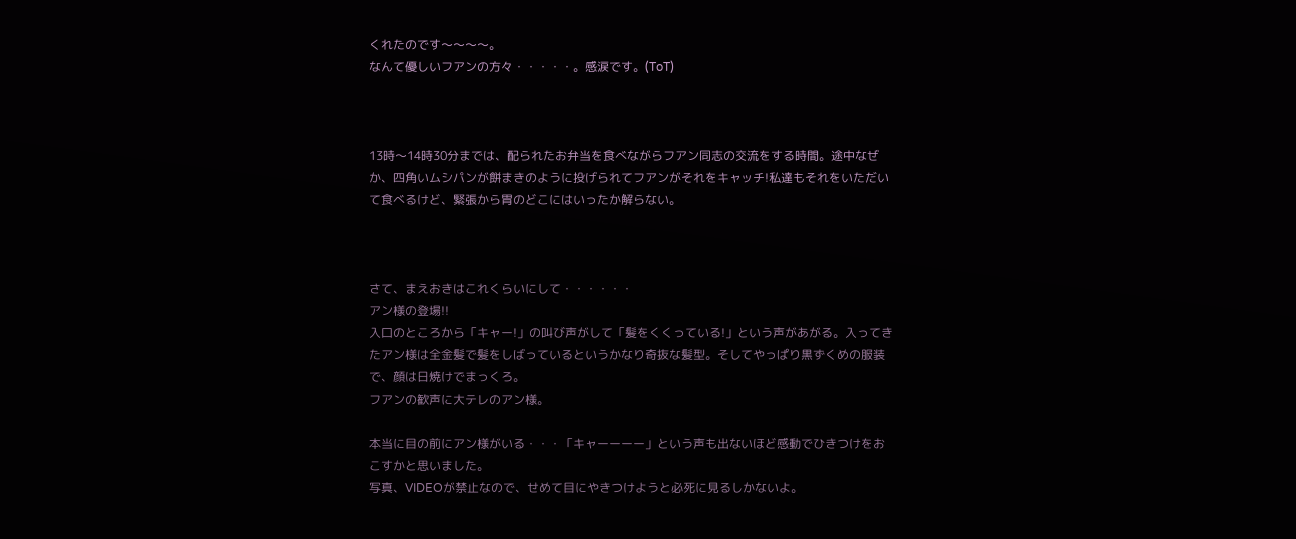くれたのです〜〜〜〜。
なんて優しいフアンの方々・・・・・。感涙です。(ToT)



13時〜14時30分までは、配られたお弁当を食べながらフアン同志の交流をする時間。途中なぜか、四角いムシパンが餅まきのように投げられてフアンがそれをキャッチ!私達もそれをいただいて食べるけど、緊張から胃のどこにはいったか解らない。



さて、まえおきはこれくらいにして・・・・・・
アン様の登場!!
入口のところから「キャー!」の叫び声がして「髪をくくっている!」という声があがる。入ってきたアン様は全金髪で髪をしばっているというかなり奇抜な髪型。そしてやっぱり黒ずくめの服装で、顔は日焼けでまっくろ。
フアンの歓声に大テレのアン様。

本当に目の前にアン様がいる・・・「キャーーーー」という声も出ないほど感動でひきつけをおこすかと思いました。
写真、VIDEOが禁止なので、せめて目にやきつけようと必死に見るしかないよ。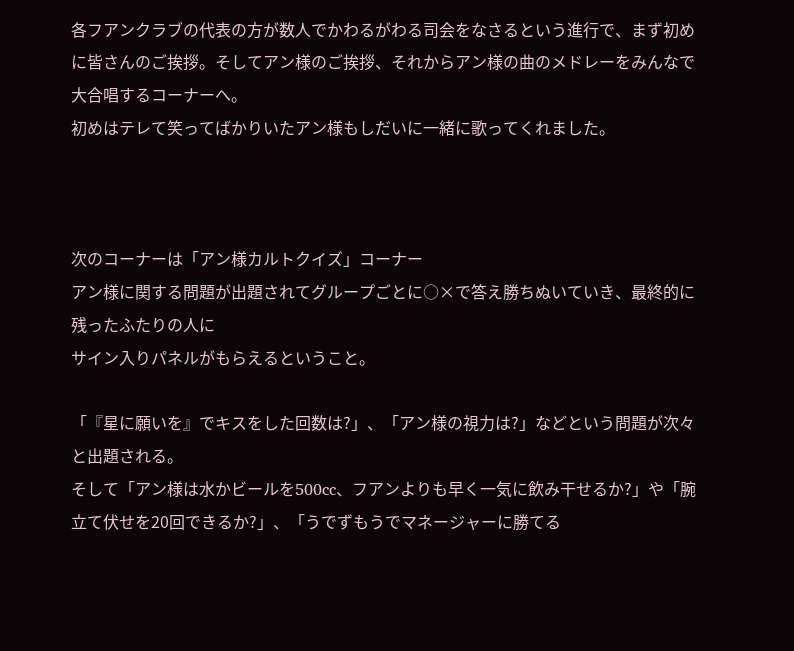各フアンクラブの代表の方が数人でかわるがわる司会をなさるという進行で、まず初めに皆さんのご挨拶。そしてアン様のご挨拶、それからアン様の曲のメドレーをみんなで大合唱するコーナーへ。
初めはテレて笑ってばかりいたアン様もしだいに一緒に歌ってくれました。



次のコーナーは「アン様カルトクイズ」コーナー
アン様に関する問題が出題されてグループごとに○×で答え勝ちぬいていき、最終的に残ったふたりの人に
サイン入りパネルがもらえるということ。

「『星に願いを』でキスをした回数は?」、「アン様の視力は?」などという問題が次々と出題される。
そして「アン様は水かビールを500cc、フアンよりも早く一気に飲み干せるか?」や「腕立て伏せを20回できるか?」、「うでずもうでマネージャーに勝てる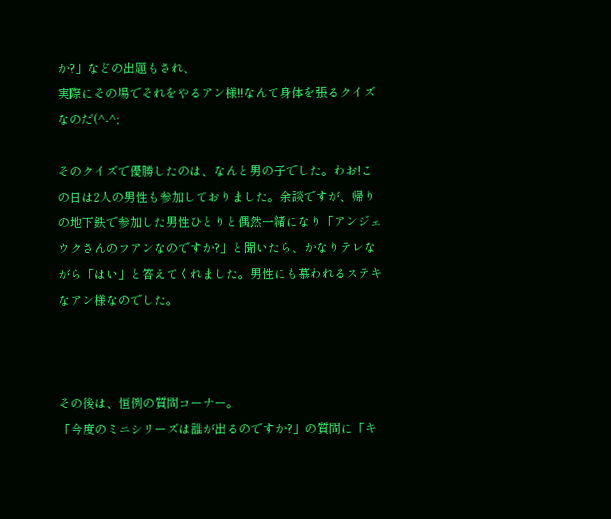か?」などの出題もされ、
実際にその場でそれをやるアン様!!なんて身体を張るクイズなのだ(^-^;

そのクイズで優勝したのは、なんと男の子でした。わお!この日は2人の男性も参加しておりました。余談ですが、帰りの地下鉄で参加した男性ひとりと偶然一緒になり「アンジェウクさんのフアンなのですか?」と聞いたら、かなりテレながら「はい」と答えてくれました。男性にも慕われるステキなアン様なのでした。



その後は、恒例の質問コーナー。
「今度のミニシリーズは誰が出るのですか?」の質問に「キ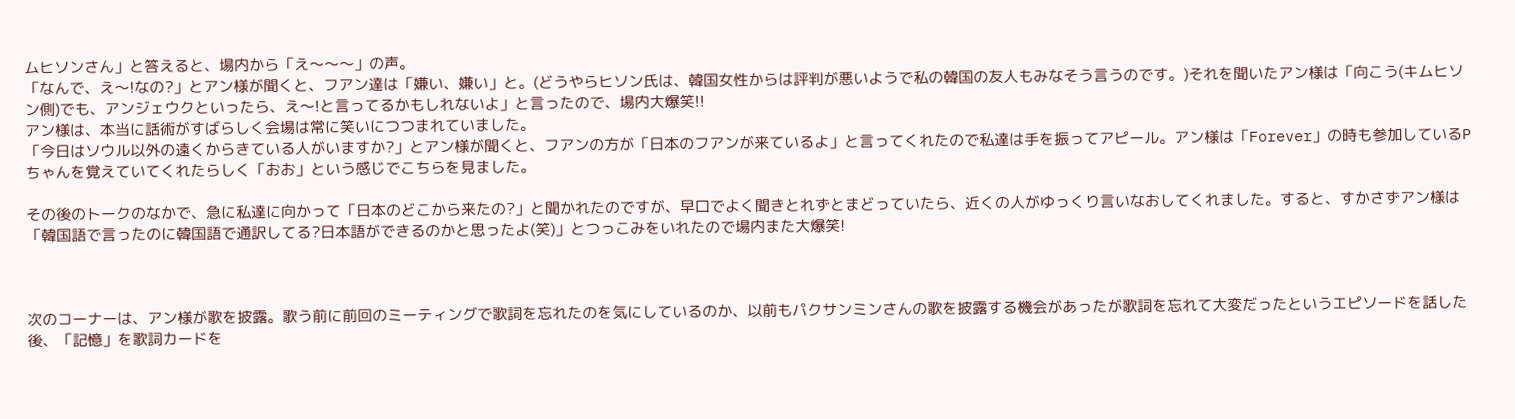ムヒソンさん」と答えると、場内から「え〜〜〜」の声。
「なんで、え〜!なの?」とアン様が聞くと、フアン達は「嫌い、嫌い」と。(どうやらヒソン氏は、韓国女性からは評判が悪いようで私の韓国の友人もみなそう言うのです。)それを聞いたアン様は「向こう(キムヒソン側)でも、アンジェウクといったら、え〜!と言ってるかもしれないよ」と言ったので、場内大爆笑!!
アン様は、本当に話術がすばらしく会場は常に笑いにつつまれていました。
「今日はソウル以外の遠くからきている人がいますか?」とアン様が聞くと、フアンの方が「日本のフアンが来ているよ」と言ってくれたので私達は手を振ってアピール。アン様は「Forever」の時も参加しているPちゃんを覚えていてくれたらしく「おお」という感じでこちらを見ました。

その後のトークのなかで、急に私達に向かって「日本のどこから来たの?」と聞かれたのですが、早口でよく聞きとれずとまどっていたら、近くの人がゆっくり言いなおしてくれました。すると、すかさずアン様は「韓国語で言ったのに韓国語で通訳してる?日本語ができるのかと思ったよ(笑)」とつっこみをいれたので場内また大爆笑!



次のコーナーは、アン様が歌を披露。歌う前に前回のミーティングで歌詞を忘れたのを気にしているのか、以前もパクサンミンさんの歌を披露する機会があったが歌詞を忘れて大変だったというエピソードを話した後、「記憶」を歌詞カードを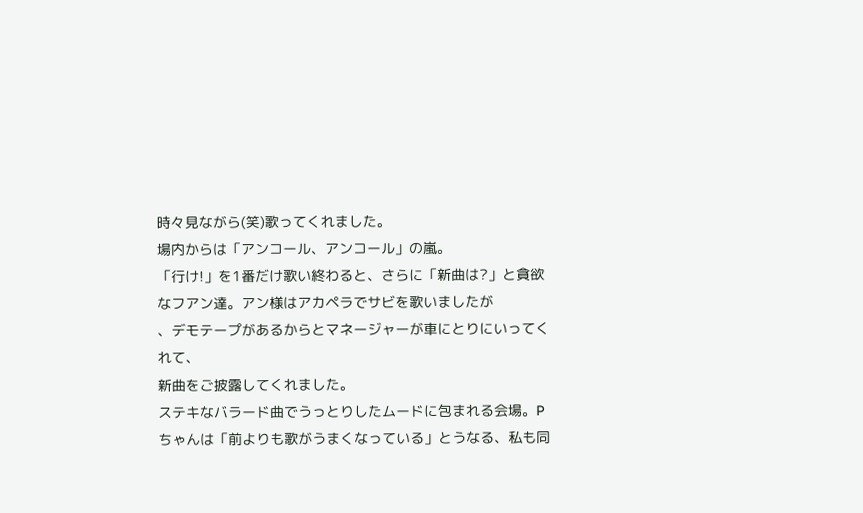時々見ながら(笑)歌ってくれました。
場内からは「アンコール、アンコール」の嵐。
「行け!」を1番だけ歌い終わると、さらに「新曲は?」と貪欲なフアン達。アン様はアカペラでサビを歌いましたが
、デモテープがあるからとマネージャーが車にとりにいってくれて、
新曲をご披露してくれました。
ステキなバラード曲でうっとりしたムードに包まれる会場。Pちゃんは「前よりも歌がうまくなっている」とうなる、私も同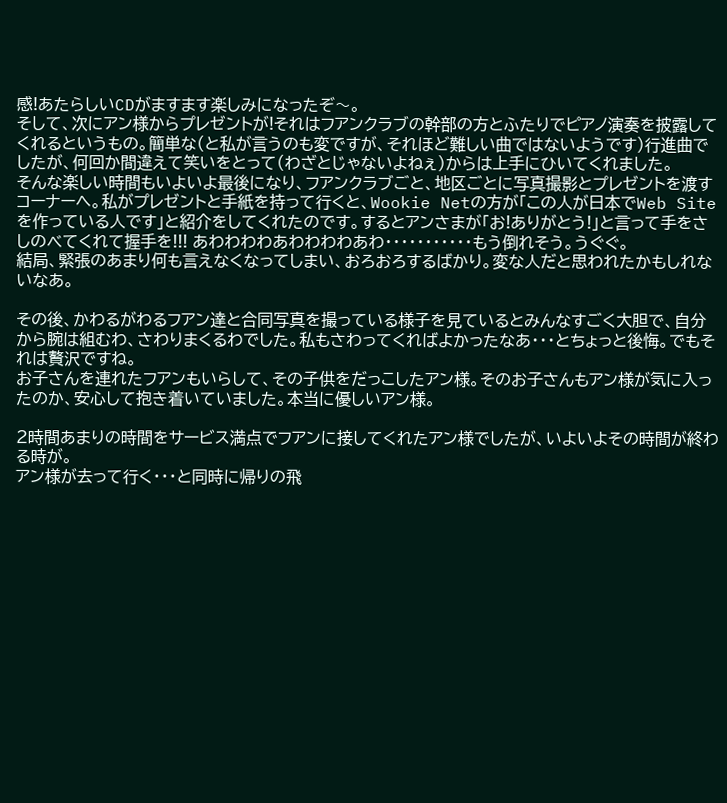感!あたらしいCDがますます楽しみになったぞ〜。
そして、次にアン様からプレゼントが!それはフアンクラブの幹部の方とふたりでピアノ演奏を披露してくれるというもの。簡単な(と私が言うのも変ですが、それほど難しい曲ではないようです)行進曲でしたが、何回か間違えて笑いをとって(わざとじゃないよねぇ)からは上手にひいてくれました。
そんな楽しい時間もいよいよ最後になり、フアンクラブごと、地区ごとに写真撮影とプレゼントを渡すコーナーへ。私がプレゼントと手紙を持って行くと、Wookie Netの方が「この人が日本でWeb Siteを作っている人です」と紹介をしてくれたのです。するとアンさまが「お!ありがとう!」と言って手をさしのべてくれて握手を!!! あわわわわあわわわわあわ・・・・・・・・・・・もう倒れそう。うぐぐ。
結局、緊張のあまり何も言えなくなってしまい、おろおろするばかり。変な人だと思われたかもしれないなあ。

その後、かわるがわるフアン達と合同写真を撮っている様子を見ているとみんなすごく大胆で、自分から腕は組むわ、さわりまくるわでした。私もさわってくればよかったなあ・・・とちょっと後悔。でもそれは贅沢ですね。
お子さんを連れたフアンもいらして、その子供をだっこしたアン様。そのお子さんもアン様が気に入ったのか、安心して抱き着いていました。本当に優しいアン様。

2時間あまりの時間をサービス満点でフアンに接してくれたアン様でしたが、いよいよその時間が終わる時が。
アン様が去って行く・・・と同時に帰りの飛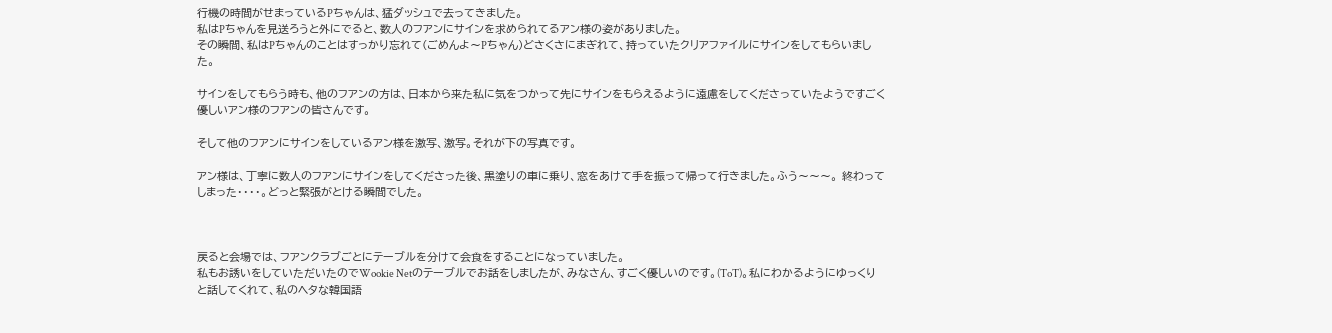行機の時間がせまっているPちゃんは、猛ダッシュで去ってきました。
私はPちゃんを見送ろうと外にでると、数人のフアンにサインを求められてるアン様の姿がありました。
その瞬間、私はPちゃんのことはすっかり忘れて(ごめんよ〜Pちゃん)どさくさにまぎれて、持っていたクリアファイルにサインをしてもらいました。

サインをしてもらう時も、他のフアンの方は、日本から来た私に気をつかって先にサインをもらえるように遠慮をしてくださっていたようですごく優しいアン様のフアンの皆さんです。

そして他のフアンにサインをしているアン様を激写、激写。それが下の写真です。

アン様は、丁寧に数人のフアンにサインをしてくださった後、黒塗りの車に乗り、窓をあけて手を振って帰って行きました。ふう〜〜〜。 終わってしまった・・・・。どっと緊張がとける瞬間でした。



戻ると会場では、フアンクラブごとにテーブルを分けて会食をすることになっていました。
私もお誘いをしていただいたのでWookie Netのテーブルでお話をしましたが、みなさん、すごく優しいのです。(ToT)。私にわかるようにゆっくりと話してくれて、私のヘタな韓国語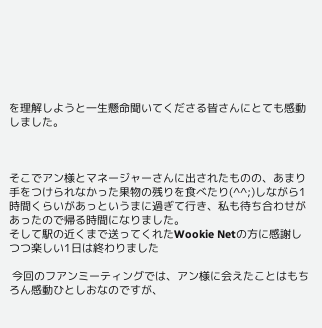を理解しようと一生懸命聞いてくださる皆さんにとても感動しました。



そこでアン様とマネージャーさんに出されたものの、あまり手をつけられなかった果物の残りを食べたり(^^;)しながら1時間くらいがあっというまに過ぎて行き、私も待ち合わせがあったので帰る時間になりました。
そして駅の近くまで送ってくれたWookie Netの方に感謝しつつ楽しい1日は終わりました

 今回のフアンミーティングでは、アン様に会えたことはもちろん感動ひとしおなのですが、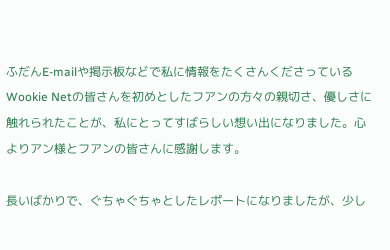ふだんE-mailや掲示板などで私に情報をたくさんくださっているWookie Netの皆さんを初めとしたフアンの方々の親切さ、優しさに触れられたことが、私にとってすばらしい想い出になりました。心よりアン様とフアンの皆さんに感謝します。

長いばかりで、ぐちゃぐちゃとしたレポートになりましたが、少し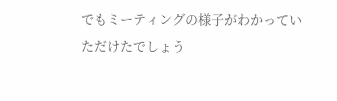でもミーティングの様子がわかっていただけたでしょう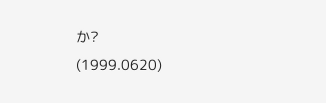か?                                         (1999.0620)